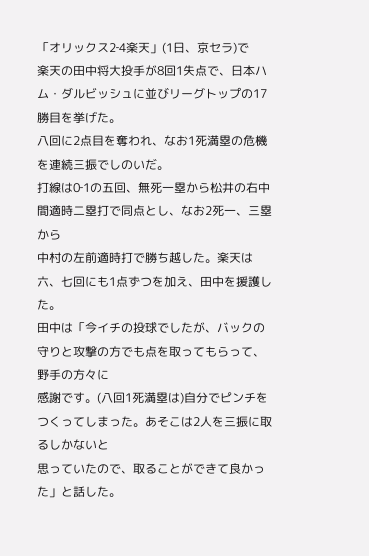「オリックス2‐4楽天」(1日、京セラ)で
楽天の田中将大投手が8回1失点で、日本ハム・ダルビッシュに並びリーグトップの17勝目を挙げた。
八回に2点目を奪われ、なお1死満塁の危機を連続三振でしのいだ。
打線は0‐1の五回、無死一塁から松井の右中間適時二塁打で同点とし、なお2死一、三塁から
中村の左前適時打で勝ち越した。楽天は六、七回にも1点ずつを加え、田中を援護した。
田中は「今イチの投球でしたが、バックの守りと攻撃の方でも点を取ってもらって、野手の方々に
感謝です。(八回1死満塁は)自分でピンチをつくってしまった。あそこは2人を三振に取るしかないと
思っていたので、取ることができて良かった」と話した。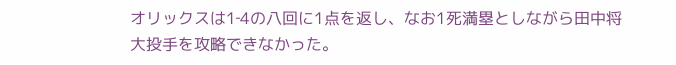オリックスは1‐4の八回に1点を返し、なお1死満塁としながら田中将大投手を攻略できなかった。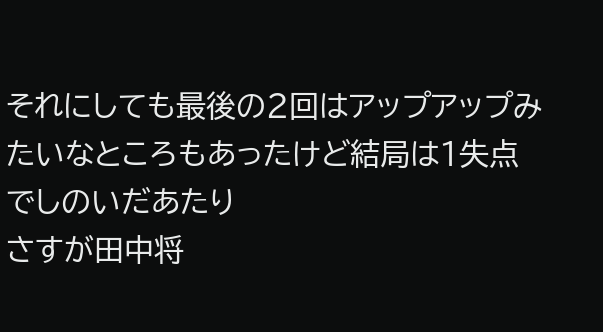それにしても最後の2回はアップアップみたいなところもあったけど結局は1失点でしのいだあたり
さすが田中将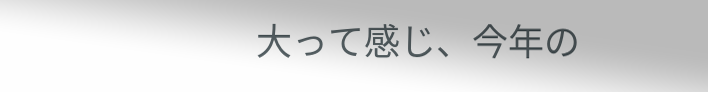大って感じ、今年の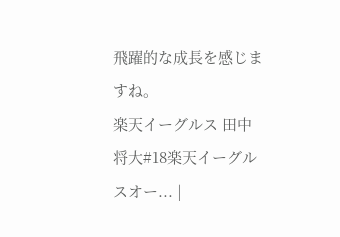飛躍的な成長を感じますね。
楽天イーグルス 田中将大#18楽天イーグルスオー... |